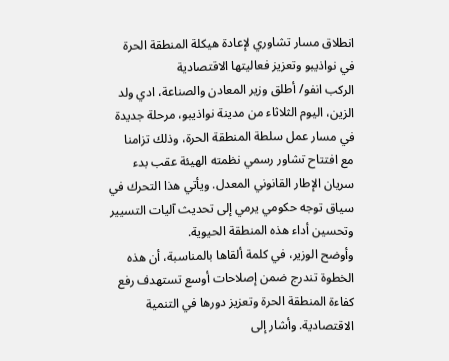انطلاق مسار تشاوري لإعادة هيكلة المنطقة الحرة في نواذيبو وتعزيز فعاليتها الاقتصادية
الركب انفو/ أطلق وزير المعادن والصناعة، ادي ولد الزين، اليوم الثلاثاء من مدينة نواذيبو، مرحلة جديدة في مسار عمل سلطة المنطقة الحرة، وذلك تزامنا مع افتتاح تشاور رسمي نظمته الهيئة عقب بدء سريان الإطار القانوني المعدل. ويأتي هذا التحرك في سياق توجه حكومي يرمي إلى تحديث آليات التسيير وتحسين أداء هذه المنطقة الحيوية.
وأوضح الوزير، في كلمة ألقاها بالمناسبة، أن هذه الخطوة تندرج ضمن إصلاحات أوسع تستهدف رفع كفاءة المنطقة الحرة وتعزيز دورها في التنمية الاقتصادية. وأشار إلى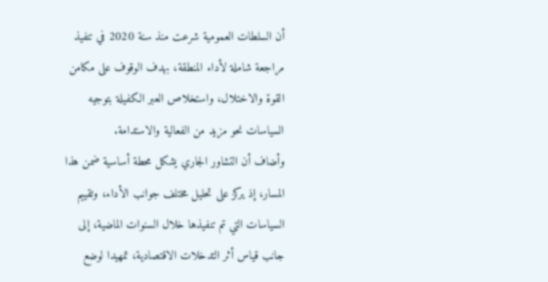أن السلطات العمومية شرعت منذ سنة 2020 في تنفيذ مراجعة شاملة لأداء المنطقة، بهدف الوقوف على مكامن القوة والاختلال، واستخلاص العبر الكفيلة بتوجيه السياسات نحو مزيد من الفعالية والاستدامة.
وأضاف أن التشاور الجاري يشكل محطة أساسية ضمن هذا المسار، إذ يركز على تحليل مختلف جوانب الأداء، وتقييم السياسات التي تم تنفيذها خلال السنوات الماضية، إلى جانب قياس أثر التدخلات الاقتصادية، تمهيدا لوضع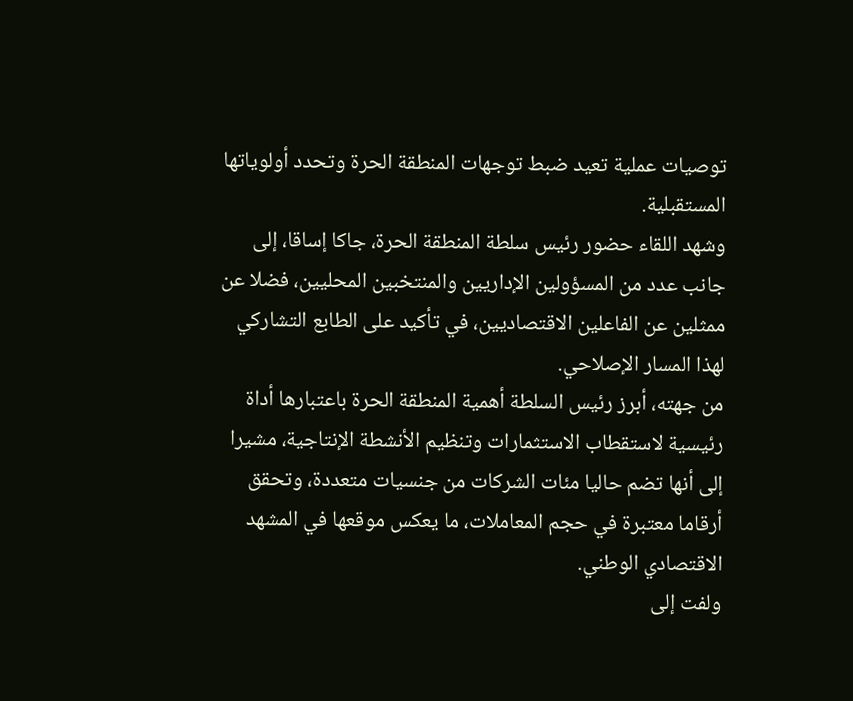توصيات عملية تعيد ضبط توجهات المنطقة الحرة وتحدد أولوياتها المستقبلية.
وشهد اللقاء حضور رئيس سلطة المنطقة الحرة، جاكا إساقا، إلى جانب عدد من المسؤولين الإداريين والمنتخبين المحليين، فضلا عن ممثلين عن الفاعلين الاقتصاديين، في تأكيد على الطابع التشاركي لهذا المسار الإصلاحي.
من جهته، أبرز رئيس السلطة أهمية المنطقة الحرة باعتبارها أداة رئيسية لاستقطاب الاستثمارات وتنظيم الأنشطة الإنتاجية، مشيرا إلى أنها تضم حاليا مئات الشركات من جنسيات متعددة، وتحقق أرقاما معتبرة في حجم المعاملات، ما يعكس موقعها في المشهد الاقتصادي الوطني.
ولفت إلى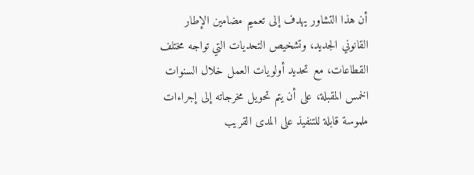أن هذا التشاور يهدف إلى تعميم مضامين الإطار القانوني الجديد، وتشخيص التحديات التي تواجه مختلف القطاعات، مع تحديد أولويات العمل خلال السنوات الخمس المقبلة، على أن يتم تحويل مخرجاته إلى إجراءات ملموسة قابلة للتنفيذ على المدى القريب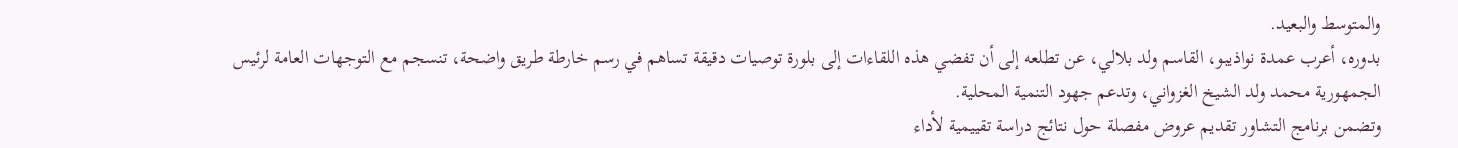والمتوسط والبعيد.
بدوره، أعرب عمدة نواذيبو، القاسم ولد بلالي، عن تطلعه إلى أن تفضي هذه اللقاءات إلى بلورة توصيات دقيقة تساهم في رسم خارطة طريق واضحة، تنسجم مع التوجهات العامة لرئيس الجمهورية محمد ولد الشيخ الغزواني، وتدعم جهود التنمية المحلية.
وتضمن برنامج التشاور تقديم عروض مفصلة حول نتائج دراسة تقييمية لأداء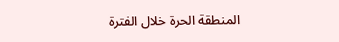المنطقة الحرة خلال الفترة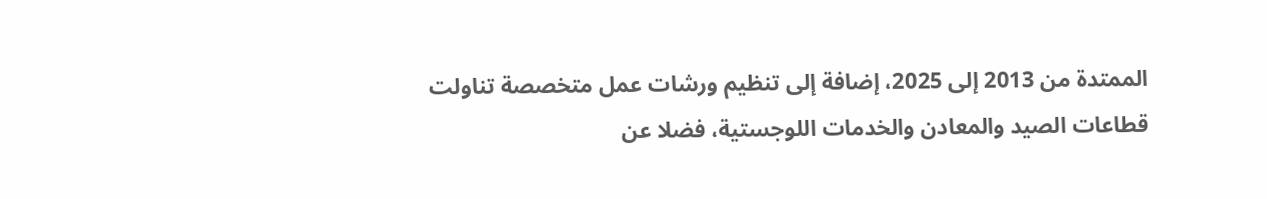الممتدة من 2013 إلى 2025، إضافة إلى تنظيم ورشات عمل متخصصة تناولت قطاعات الصيد والمعادن والخدمات اللوجستية، فضلا عن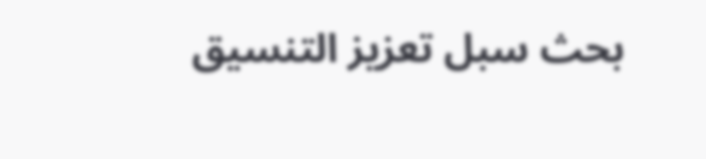بحث سبل تعزيز التنسيق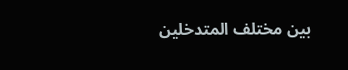بين مختلف المتدخلين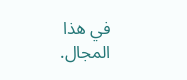في هذا المجال.